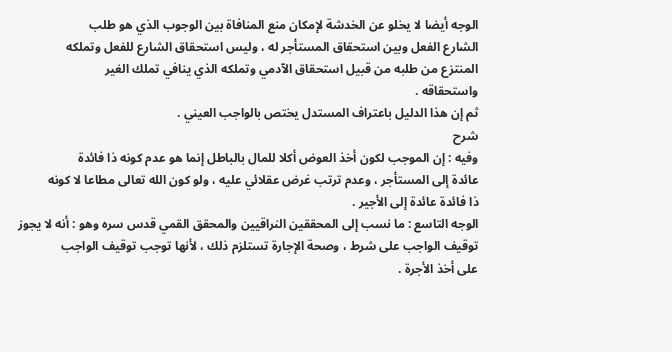الوجه أيضا لا يخلو عن الخدشة لإمكان منع المنافاة بين الوجوب الذي هو طلب
الشارع الفعل وبين استحقاق المستأجر له ، وليس استحقاق الشارع للفعل وتملكه
المنتزع من طلبه من قبيل استحقاق الآدمي وتملكه الذي ينافي تملك الغير
واستحقاقه .
ثم إن هذا الدليل باعتراف المستدل يختص بالواجب العيني .
شرح
وفيه : إن الموجب لكون أخذ العوض أكلا للمال بالباطل إنما هو عدم كونه ذا فائدة
عائدة إلى المستأجر ، وعدم ترتب غرض عقلائي عليه ، ولو كون الله تعالى مطاعا لا كونه
ذا فائدة عائدة إلى الأجير .
الوجه التاسع : ما نسب إلى المحققين النراقيين والمحقق القمي قدس سره وهو : أنه لا يجوز
توقيف الواجب على شرط ، وصحة الإجارة تستلزم ذلك ، لأنها توجب توقيف الواجب
على أخذ الأجرة .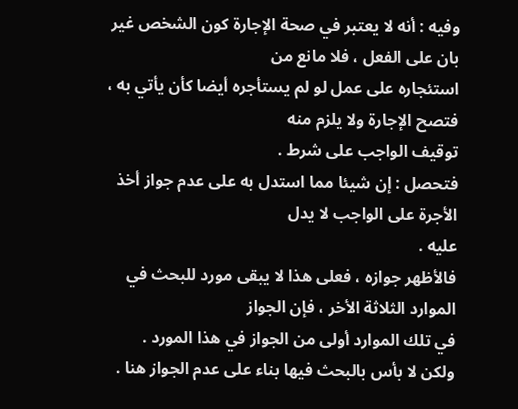وفيه : أنه لا يعتبر في صحة الإجارة كون الشخص غير بان على الفعل ، فلا مانع من
استئجاره على عمل لو لم يستأجره أيضا كأن يأتي به ، فتصح الإجارة ولا يلزم منه
توقيف الواجب على شرط .
فتحصل : إن شيئا مما استدل به على عدم جواز أخذ الأجرة على الواجب لا يدل
عليه .
فالأظهر جوازه ، فعلى هذا لا يبقى مورد للبحث في الموارد الثلاثة الأخر ، فإن الجواز
في تلك الموارد أولى من الجواز في هذا المورد .
ولكن لا بأس بالبحث فيها بناء على عدم الجواز هنا .